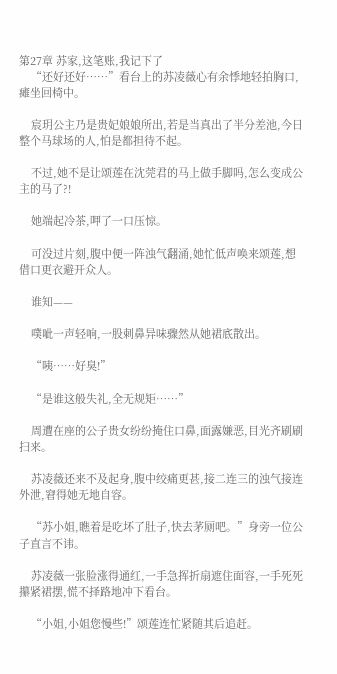第27章 苏家,这笔账,我记下了
    “还好还好……”看台上的苏凌薇心有余悸地轻拍胸口,瘫坐回椅中。

    宸玥公主乃是贵妃娘娘所出,若是当真出了半分差池,今日整个马球场的人,怕是都担待不起。

    不过,她不是让颂莲在沈莞君的马上做手脚吗,怎么变成公主的马了?!

    她端起冷茶,呷了一口压惊。

    可没过片刻,腹中便一阵浊气翻涌,她忙低声唤来颂莲,想借口更衣避开众人。

    谁知——

    噗呲一声轻响,一股刺鼻异味骤然从她裙底散出。

    “咦……好臭!”

    “是谁这般失礼,全无规矩……”

    周遭在座的公子贵女纷纷掩住口鼻,面露嫌恶,目光齐刷刷扫来。

    苏凌薇还来不及起身,腹中绞痛更甚,接二连三的浊气接连外泄,窘得她无地自容。

    “苏小姐,瞧着是吃坏了肚子,快去茅厕吧。”身旁一位公子直言不讳。

    苏凌薇一张脸涨得通红,一手急挥折扇遮住面容,一手死死攥紧裙摆,慌不择路地冲下看台。

    “小姐,小姐您慢些!”颂莲连忙紧随其后追赶。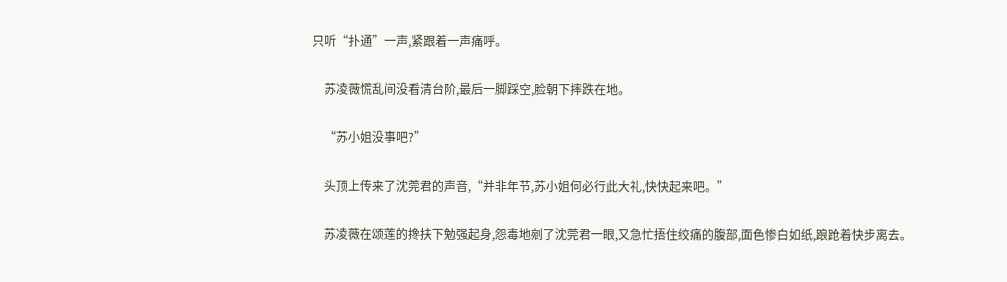只听“扑通”一声,紧跟着一声痛呼。

    苏凌薇慌乱间没看清台阶,最后一脚踩空,脸朝下摔跌在地。

    “苏小姐没事吧?”

    头顶上传来了沈莞君的声音,“并非年节,苏小姐何必行此大礼,快快起来吧。”

    苏凌薇在颂莲的搀扶下勉强起身,怨毒地剜了沈莞君一眼,又急忙捂住绞痛的腹部,面色惨白如纸,踉跄着快步离去。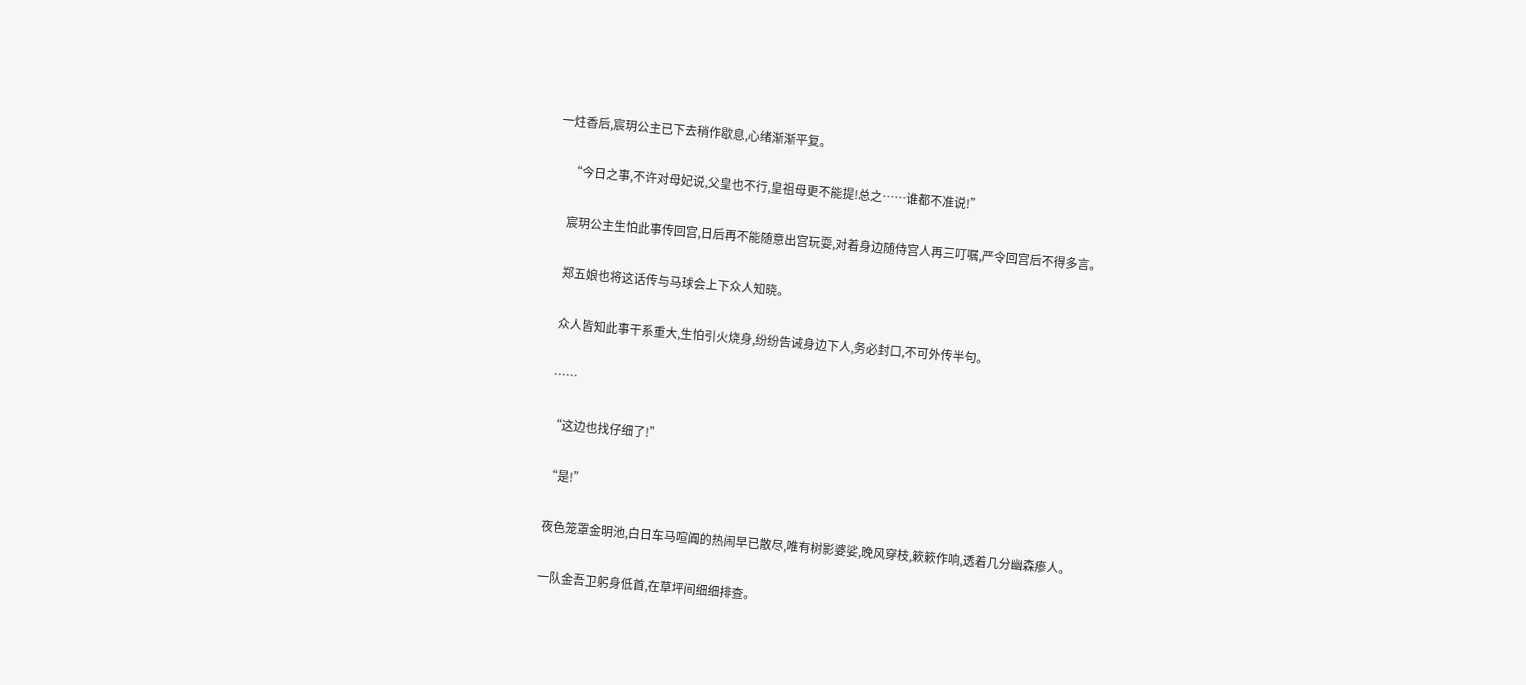一炷香后,宸玥公主已下去稍作歇息,心绪渐渐平复。

    “今日之事,不许对母妃说,父皇也不行,皇祖母更不能提!总之……谁都不准说!”

    宸玥公主生怕此事传回宫,日后再不能随意出宫玩耍,对着身边随侍宫人再三叮嘱,严令回宫后不得多言。

    郑五娘也将这话传与马球会上下众人知晓。

    众人皆知此事干系重大,生怕引火烧身,纷纷告诫身边下人,务必封口,不可外传半句。

    ……

    “这边也找仔细了!”

    “是!”

    夜色笼罩金明池,白日车马喧阗的热闹早已散尽,唯有树影婆娑,晚风穿枝,簌簌作响,透着几分幽森瘆人。

    一队金吾卫躬身低首,在草坪间细细排查。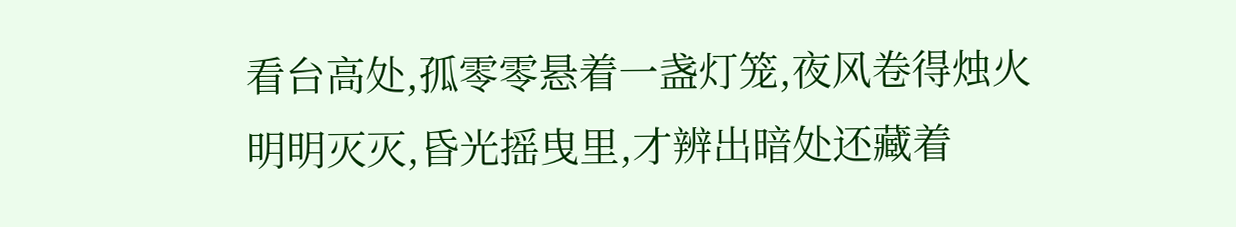看台高处,孤零零悬着一盏灯笼,夜风卷得烛火明明灭灭,昏光摇曳里,才辨出暗处还藏着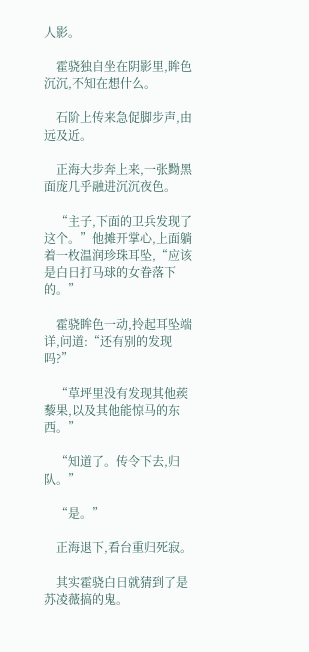人影。

    霍骁独自坐在阴影里,眸色沉沉,不知在想什么。

    石阶上传来急促脚步声,由远及近。

    正海大步奔上来,一张黝黑面庞几乎融进沉沉夜色。

    “主子,下面的卫兵发现了这个。”他摊开掌心,上面躺着一枚温润珍珠耳坠,“应该是白日打马球的女眷落下的。”

    霍骁眸色一动,拎起耳坠端详,问道:“还有别的发现吗?”

    “草坪里没有发现其他蒺藜果,以及其他能惊马的东西。”

    “知道了。传令下去,归队。”

    “是。”

    正海退下,看台重归死寂。

    其实霍骁白日就猜到了是苏凌薇搞的鬼。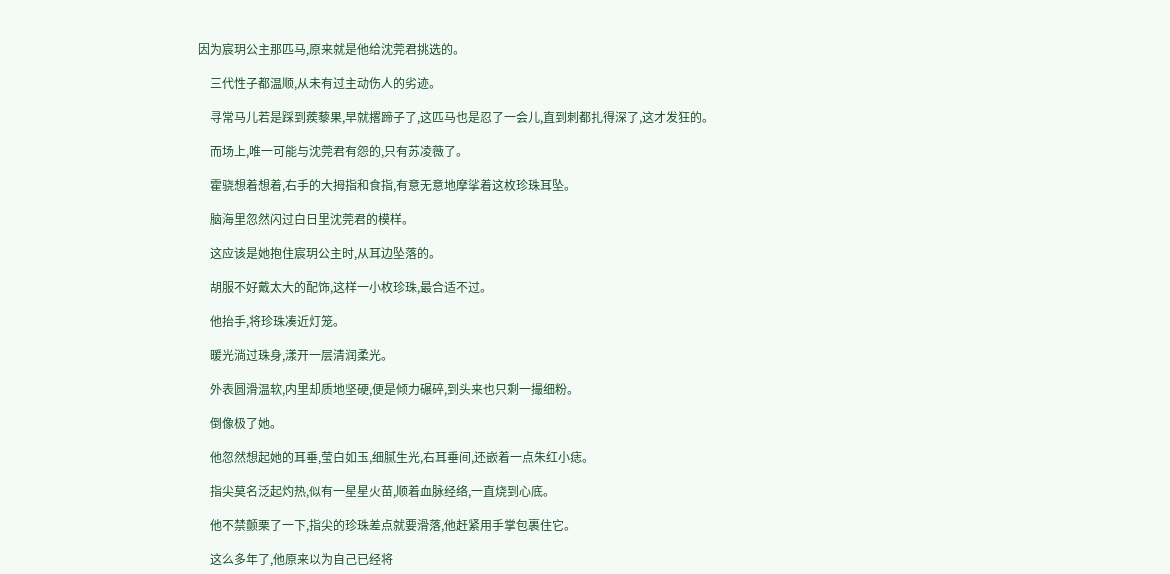因为宸玥公主那匹马,原来就是他给沈莞君挑选的。

    三代性子都温顺,从未有过主动伤人的劣迹。

    寻常马儿若是踩到蒺藜果,早就撂蹄子了,这匹马也是忍了一会儿,直到刺都扎得深了,这才发狂的。

    而场上,唯一可能与沈莞君有怨的,只有苏凌薇了。

    霍骁想着想着,右手的大拇指和食指,有意无意地摩挲着这枚珍珠耳坠。

    脑海里忽然闪过白日里沈莞君的模样。

    这应该是她抱住宸玥公主时,从耳边坠落的。

    胡服不好戴太大的配饰,这样一小枚珍珠,最合适不过。

    他抬手,将珍珠凑近灯笼。

    暖光淌过珠身,漾开一层清润柔光。

    外表圆滑温软,内里却质地坚硬,便是倾力碾碎,到头来也只剩一撮细粉。

    倒像极了她。

    他忽然想起她的耳垂,莹白如玉,细腻生光,右耳垂间,还嵌着一点朱红小痣。

    指尖莫名泛起灼热,似有一星星火苗,顺着血脉经络,一直烧到心底。

    他不禁颤栗了一下,指尖的珍珠差点就要滑落,他赶紧用手掌包裹住它。

    这么多年了,他原来以为自己已经将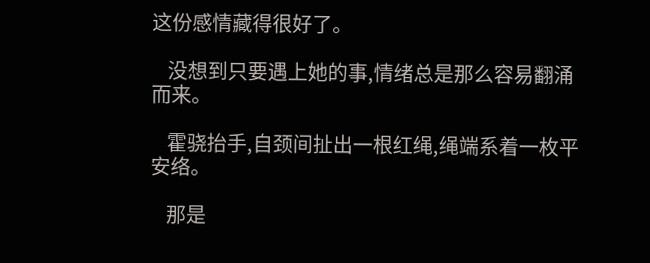这份感情藏得很好了。

    没想到只要遇上她的事,情绪总是那么容易翻涌而来。

    霍骁抬手,自颈间扯出一根红绳,绳端系着一枚平安络。

    那是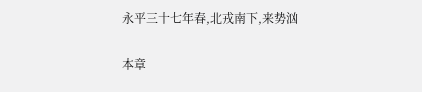永平三十七年春,北戎南下,来势汹

本章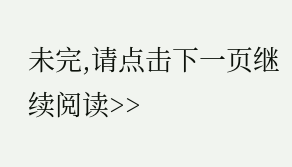未完,请点击下一页继续阅读>>